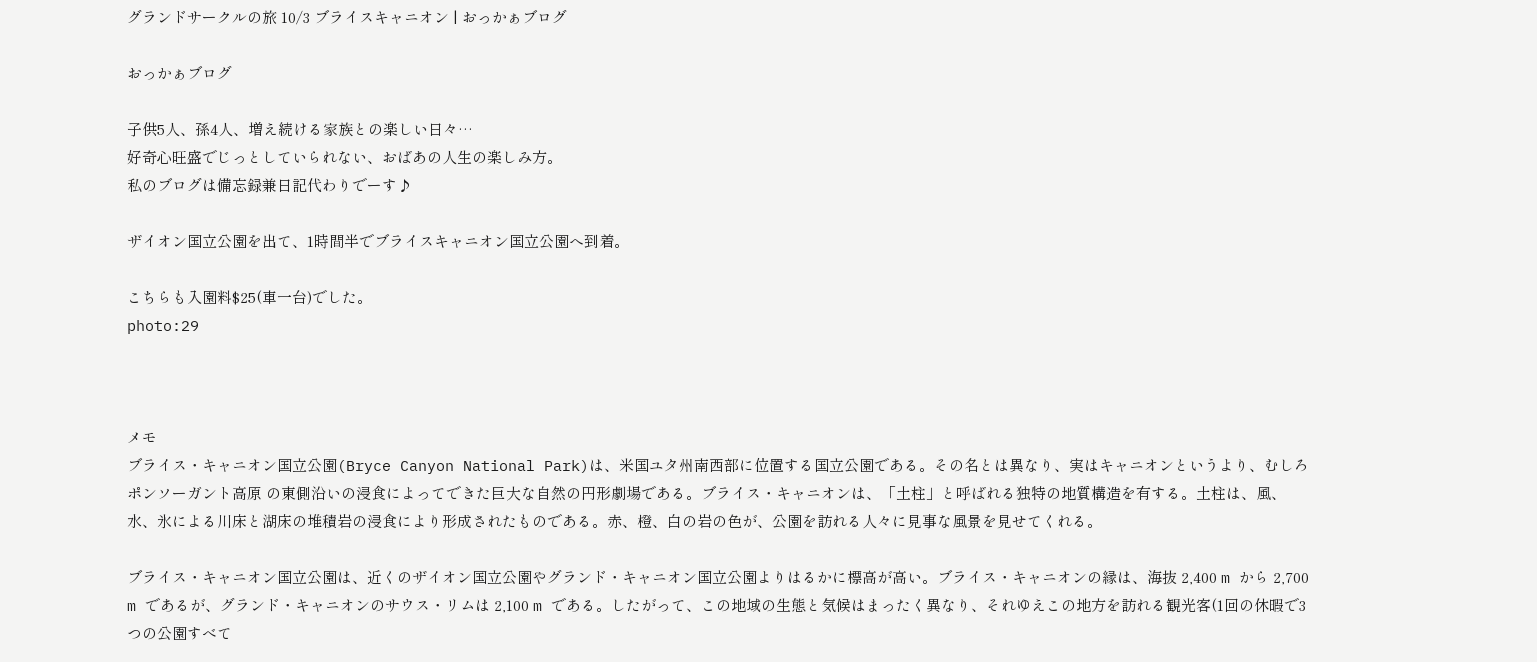グランドサークルの旅 10/3 ブライスキャニオン | おっかぁブログ

おっかぁブログ

子供5人、孫4人、増え続ける家族との楽しい日々…
好奇心旺盛でじっとしていられない、おばあの人生の楽しみ方。
私のブログは備忘録兼日記代わりでーす♪

ザイオン国立公園を出て、1時間半でブライスキャニオン国立公園へ到着。

こちらも入園料$25(車一台)でした。
photo:29



メモ
ブライス・キャニオン国立公園(Bryce Canyon National Park)は、米国ユタ州南西部に位置する国立公園である。その名とは異なり、実はキャニオンというより、むしろポンソーガント高原 の東側沿いの浸食によってできた巨大な自然の円形劇場である。ブライス・キャニオンは、「土柱」と呼ばれる独特の地質構造を有する。土柱は、風、水、氷による川床と湖床の堆積岩の浸食により形成されたものである。赤、橙、白の岩の色が、公園を訪れる人々に見事な風景を見せてくれる。

ブライス・キャニオン国立公園は、近くのザイオン国立公園やグランド・キャニオン国立公園よりはるかに標高が高い。ブライス・キャニオンの縁は、海抜 2,400 m から 2,700 m であるが、グランド・キャニオンのサウス・リムは 2,100 m である。したがって、この地域の生態と気候はまったく異なり、それゆえこの地方を訪れる観光客(1回の休暇で3つの公園すべて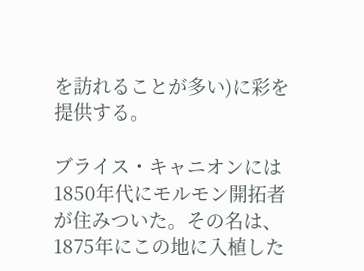を訪れることが多い)に彩を提供する。

ブライス・キャニオンには1850年代にモルモン開拓者が住みついた。その名は、1875年にこの地に入植した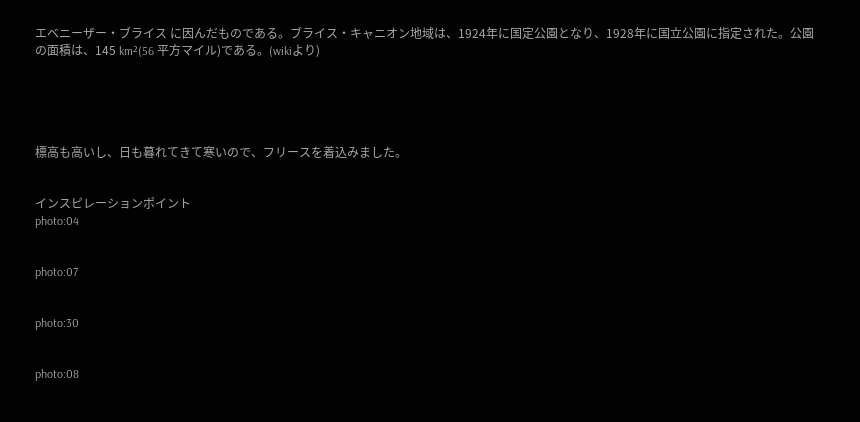エベニーザー・ブライス に因んだものである。ブライス・キャニオン地域は、1924年に国定公園となり、1928年に国立公園に指定された。公園の面積は、145 km²(56 平方マイル)である。(wikiより)





標高も高いし、日も暮れてきて寒いので、フリースを着込みました。


インスピレーションポイント
photo:04


photo:07


photo:30


photo:08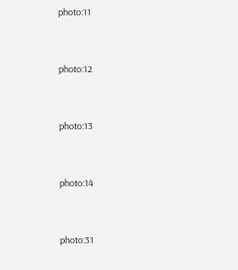photo:11


photo:12


photo:13


photo:14


photo:31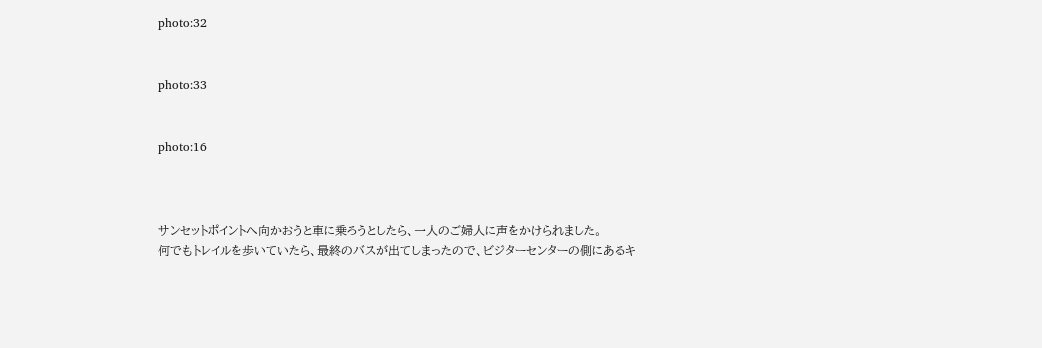photo:32


photo:33


photo:16



サンセットポイントへ向かおうと車に乗ろうとしたら、一人のご婦人に声をかけられました。
何でもトレイルを歩いていたら、最終のバスが出てしまったので、ビジターセンターの側にあるキ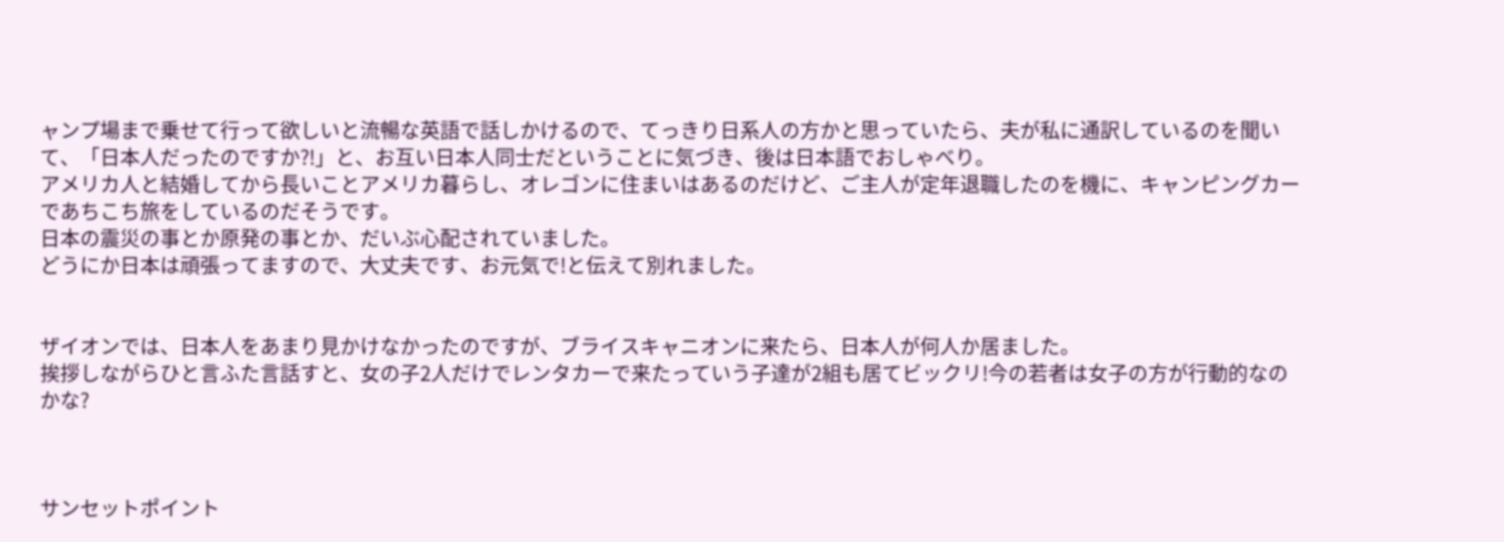ャンプ場まで乗せて行って欲しいと流暢な英語で話しかけるので、てっきり日系人の方かと思っていたら、夫が私に通訳しているのを聞いて、「日本人だったのですか?!」と、お互い日本人同士だということに気づき、後は日本語でおしゃべり。
アメリカ人と結婚してから長いことアメリカ暮らし、オレゴンに住まいはあるのだけど、ご主人が定年退職したのを機に、キャンピングカーであちこち旅をしているのだそうです。
日本の震災の事とか原発の事とか、だいぶ心配されていました。
どうにか日本は頑張ってますので、大丈夫です、お元気で!と伝えて別れました。


ザイオンでは、日本人をあまり見かけなかったのですが、ブライスキャニオンに来たら、日本人が何人か居ました。
挨拶しながらひと言ふた言話すと、女の子2人だけでレンタカーで来たっていう子達が2組も居てビックリ!今の若者は女子の方が行動的なのかな?



サンセットポイント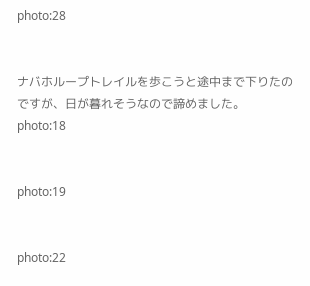photo:28


ナバホループトレイルを歩こうと途中まで下りたのですが、日が暮れそうなので諦めました。
photo:18


photo:19


photo:22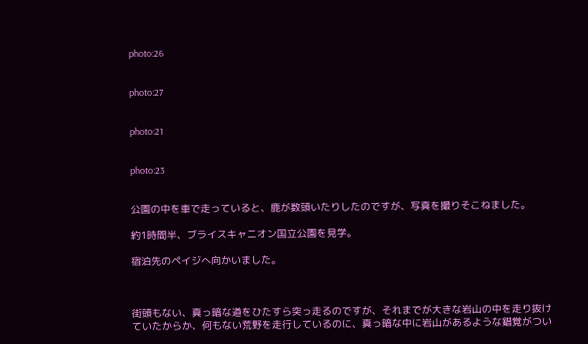photo:26


photo:27


photo:21


photo:23


公園の中を車で走っていると、鹿が数頭いたりしたのですが、写真を撮りそこねました。

約1時間半、ブライスキャニオン国立公園を見学。

宿泊先のペイジへ向かいました。



街頭もない、真っ暗な道をひたすら突っ走るのですが、それまでが大きな岩山の中を走り抜けていたからか、何もない荒野を走行しているのに、真っ暗な中に岩山があるような錯覚がつい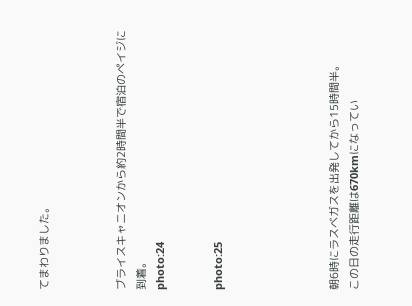てまわりました。



ブライスキャニオンから約2時間半で宿泊のペイジに到着。
photo:24


photo:25





朝6時にラスベガスを出発してから15時間半。
この日の走行距離は670kmになってい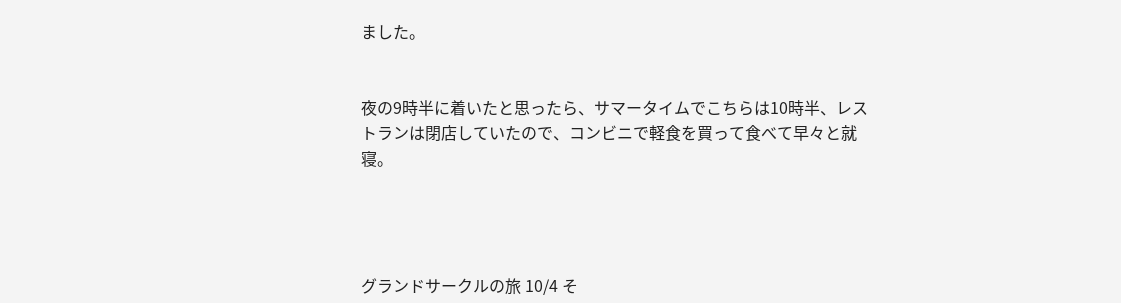ました。


夜の9時半に着いたと思ったら、サマータイムでこちらは10時半、レストランは閉店していたので、コンビニで軽食を買って食べて早々と就寝。




グランドサークルの旅 10/4 そ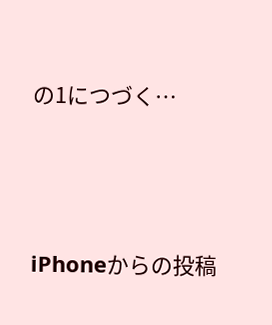の1につづく…






iPhoneからの投稿